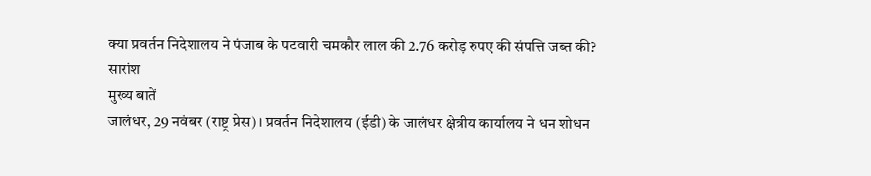क्या प्रवर्तन निदेशालय ने पंजाब के पटवारी चमकौर लाल की 2.76 करोड़ रुपए की संपत्ति जब्त की?
सारांश
मुख्य बातें
जालंधर, 29 नवंबर (राष्ट्र प्रेस)। प्रवर्तन निदेशालय (ईडी) के जालंधर क्षेत्रीय कार्यालय ने धन शोधन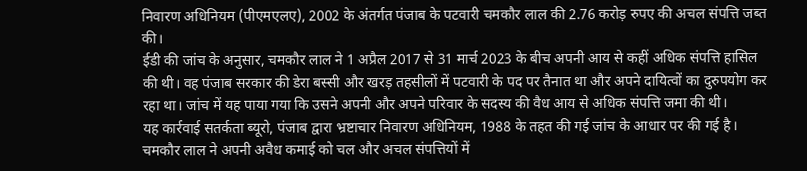निवारण अधिनियम (पीएमएलए), 2002 के अंतर्गत पंजाब के पटवारी चमकौर लाल की 2.76 करोड़ रुपए की अचल संपत्ति जब्त की।
ईडी की जांच के अनुसार, चमकौर लाल ने 1 अप्रैल 2017 से 31 मार्च 2023 के बीच अपनी आय से कहीं अधिक संपत्ति हासिल की थी। वह पंजाब सरकार की डेरा बस्सी और खरड़ तहसीलों में पटवारी के पद पर तैनात था और अपने दायित्वों का दुरुपयोग कर रहा था। जांच में यह पाया गया कि उसने अपनी और अपने परिवार के सदस्य की वैध आय से अधिक संपत्ति जमा की थी।
यह कार्रवाई सतर्कता ब्यूरो, पंजाब द्वारा भ्रष्टाचार निवारण अधिनियम, 1988 के तहत की गई जांच के आधार पर की गई है।
चमकौर लाल ने अपनी अवैध कमाई को चल और अचल संपत्तियों में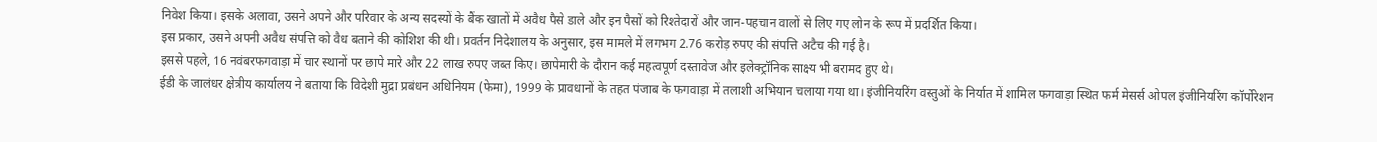निवेश किया। इसके अलावा, उसने अपने और परिवार के अन्य सदस्यों के बैंक खातों में अवैध पैसे डाले और इन पैसों को रिश्तेदारों और जान-पहचान वालों से लिए गए लोन के रूप में प्रदर्शित किया।
इस प्रकार, उसने अपनी अवैध संपत्ति को वैध बताने की कोशिश की थी। प्रवर्तन निदेशालय के अनुसार, इस मामले में लगभग 2.76 करोड़ रुपए की संपत्ति अटैच की गई है।
इससे पहले, 16 नवंबरफगवाड़ा में चार स्थानों पर छापे मारे और 22 लाख रुपए जब्त किए। छापेमारी के दौरान कई महत्वपूर्ण दस्तावेज और इलेक्ट्रॉनिक साक्ष्य भी बरामद हुए थे।
ईडी के जालंधर क्षेत्रीय कार्यालय ने बताया कि विदेशी मुद्रा प्रबंधन अधिनियम (फेमा), 1999 के प्रावधानों के तहत पंजाब के फगवाड़ा में तलाशी अभियान चलाया गया था। इंजीनियरिंग वस्तुओं के निर्यात में शामिल फगवाड़ा स्थित फर्म मेसर्स ओपल इंजीनियरिंग कॉर्पोरेशन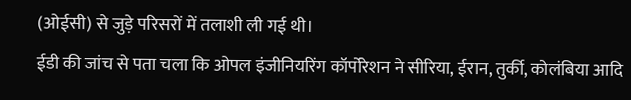(ओईसी) से जुड़े परिसरों में तलाशी ली गई थी।
ईडी की जांच से पता चला कि ओपल इंजीनियरिंग कॉर्पोरेशन ने सीरिया, ईरान, तुर्की, कोलंबिया आदि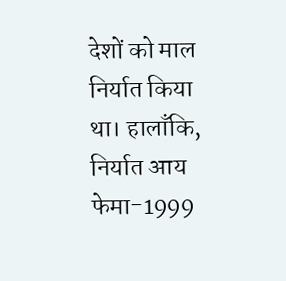देशों को माल निर्यात किया था। हालाँकि, निर्यात आय फेमा-1999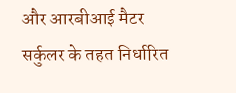और आरबीआई मैटर सर्कुलर के तहत निर्धारित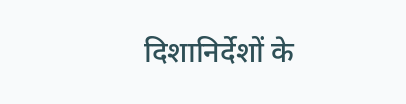दिशानिर्देशों के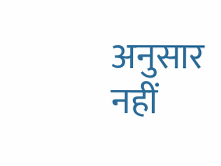अनुसार नहीं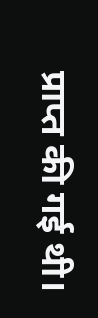प्राप्त की गई थी।